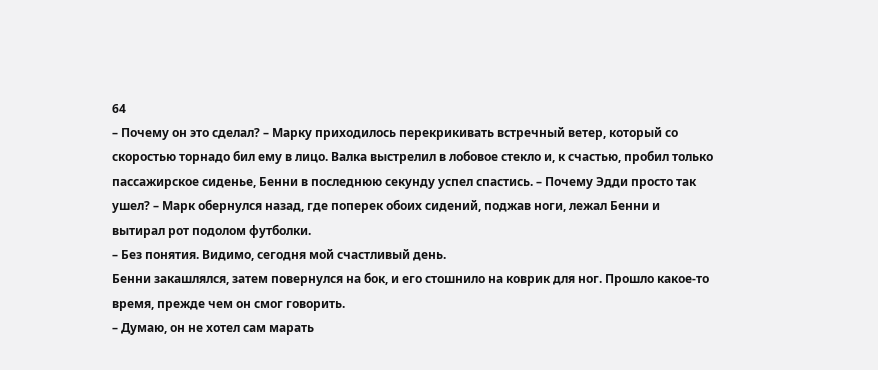64
– Почему он это сделал? – Марку приходилось перекрикивать встречный ветер, который со скоростью торнадо бил ему в лицо. Валка выстрелил в лобовое стекло и, к счастью, пробил только пассажирское сиденье, Бенни в последнюю секунду успел спастись. – Почему Эдди просто так ушел? – Марк обернулся назад, где поперек обоих сидений, поджав ноги, лежал Бенни и вытирал рот подолом футболки.
– Без понятия. Видимо, сегодня мой счастливый день.
Бенни закашлялся, затем повернулся на бок, и его стошнило на коврик для ног. Прошло какое-то время, прежде чем он смог говорить.
– Думаю, он не хотел сам марать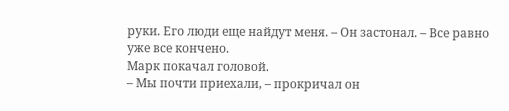руки. Его люди еще найдут меня. – Он застонал. – Все равно уже все кончено.
Марк покачал головой.
– Мы почти приехали, – прокричал он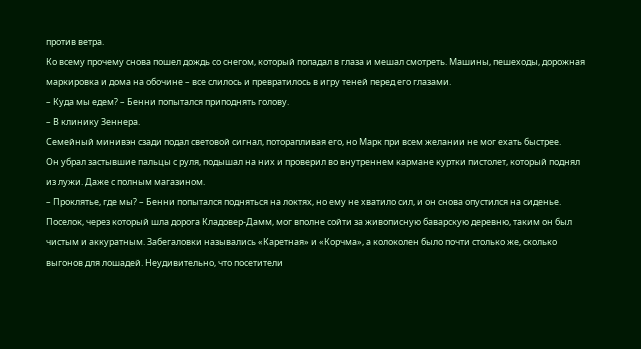против ветра.
Ко всему прочему снова пошел дождь со снегом, который попадал в глаза и мешал смотреть. Машины, пешеходы, дорожная маркировка и дома на обочине – все слилось и превратилось в игру теней перед его глазами.
– Куда мы едем? – Бенни попытался приподнять голову.
– В клинику Зеннера.
Семейный минивэн сзади подал световой сигнал, поторапливая его, но Марк при всем желании не мог ехать быстрее.
Он убрал застывшие пальцы с руля, подышал на них и проверил во внутреннем кармане куртки пистолет, который поднял из лужи. Даже с полным магазином.
– Проклятье, где мы? – Бенни попытался подняться на локтях, но ему не хватило сил, и он снова опустился на сиденье. Поселок, через который шла дорога Кладовер-Дамм, мог вполне сойти за живописную баварскую деревню, таким он был чистым и аккуратным. Забегаловки назывались «Каретная» и «Корчма», а колоколен было почти столько же, сколько выгонов для лошадей. Неудивительно, что посетители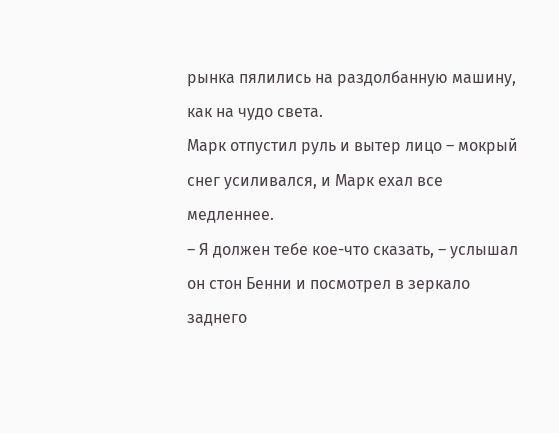рынка пялились на раздолбанную машину, как на чудо света.
Марк отпустил руль и вытер лицо – мокрый снег усиливался, и Марк ехал все медленнее.
– Я должен тебе кое-что сказать, – услышал он стон Бенни и посмотрел в зеркало заднего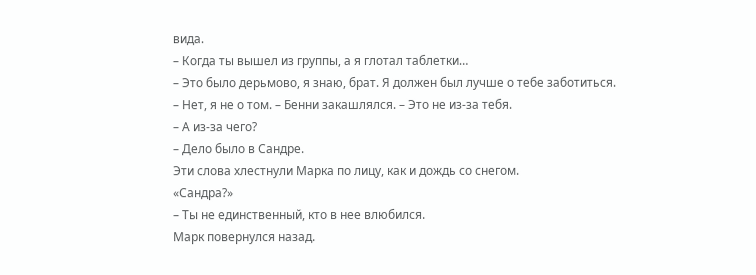вида.
– Когда ты вышел из группы, а я глотал таблетки…
– Это было дерьмово, я знаю, брат. Я должен был лучше о тебе заботиться.
– Нет, я не о том. – Бенни закашлялся. – Это не из-за тебя.
– А из-за чего?
– Дело было в Сандре.
Эти слова хлестнули Марка по лицу, как и дождь со снегом.
«Сандра?»
– Ты не единственный, кто в нее влюбился.
Марк повернулся назад.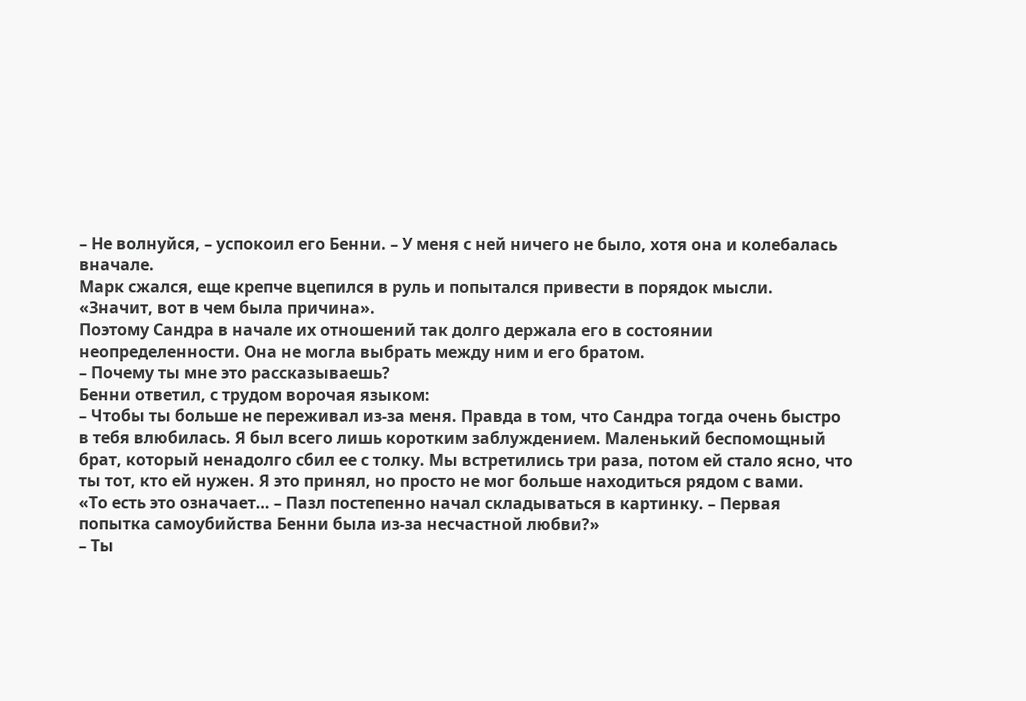– Не волнуйся, – успокоил его Бенни. – У меня с ней ничего не было, хотя она и колебалась вначале.
Марк сжался, еще крепче вцепился в руль и попытался привести в порядок мысли.
«Значит, вот в чем была причина».
Поэтому Сандра в начале их отношений так долго держала его в состоянии неопределенности. Она не могла выбрать между ним и его братом.
– Почему ты мне это рассказываешь?
Бенни ответил, с трудом ворочая языком:
– Чтобы ты больше не переживал из-за меня. Правда в том, что Сандра тогда очень быстро в тебя влюбилась. Я был всего лишь коротким заблуждением. Маленький беспомощный брат, который ненадолго сбил ее с толку. Мы встретились три раза, потом ей стало ясно, что ты тот, кто ей нужен. Я это принял, но просто не мог больше находиться рядом с вами.
«То есть это означает… – Пазл постепенно начал складываться в картинку. – Первая попытка самоубийства Бенни была из-за несчастной любви?»
– Ты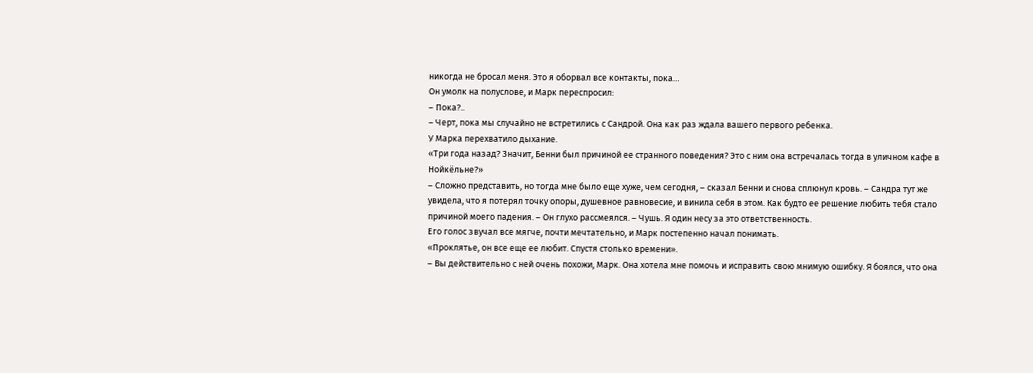никогда не бросал меня. Это я оборвал все контакты, пока…
Он умолк на полуслове, и Марк переспросил:
– Пока?..
– Черт, пока мы случайно не встретились с Сандрой. Она как раз ждала вашего первого ребенка.
У Марка перехватило дыхание.
«Три года назад? Значит, Бенни был причиной ее странного поведения? Это с ним она встречалась тогда в уличном кафе в Нойкёльне?»
– Сложно представить, но тогда мне было еще хуже, чем сегодня, – сказал Бенни и снова сплюнул кровь. – Сандра тут же увидела, что я потерял точку опоры, душевное равновесие, и винила себя в этом. Как будто ее решение любить тебя стало причиной моего падения. – Он глухо рассмеялся. – Чушь. Я один несу за это ответственность.
Его голос звучал все мягче, почти мечтательно, и Марк постепенно начал понимать.
«Проклятье, он все еще ее любит. Спустя столько времени».
– Вы действительно с ней очень похожи, Марк. Она хотела мне помочь и исправить свою мнимую ошибку. Я боялся, что она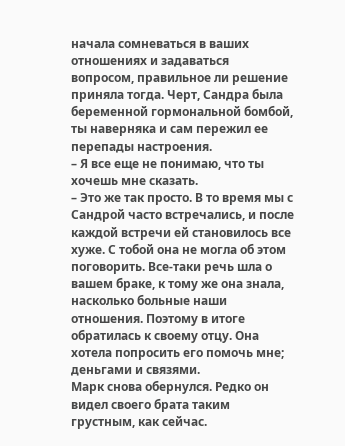начала сомневаться в ваших отношениях и задаваться вопросом, правильное ли решение приняла тогда. Черт, Сандра была беременной гормональной бомбой, ты наверняка и сам пережил ее перепады настроения.
– Я все еще не понимаю, что ты хочешь мне сказать.
– Это же так просто. В то время мы с Сандрой часто встречались, и после каждой встречи ей становилось все хуже. С тобой она не могла об этом поговорить. Все-таки речь шла о вашем браке, к тому же она знала, насколько больные наши отношения. Поэтому в итоге обратилась к своему отцу. Она хотела попросить его помочь мне; деньгами и связями.
Марк снова обернулся. Редко он видел своего брата таким грустным, как сейчас.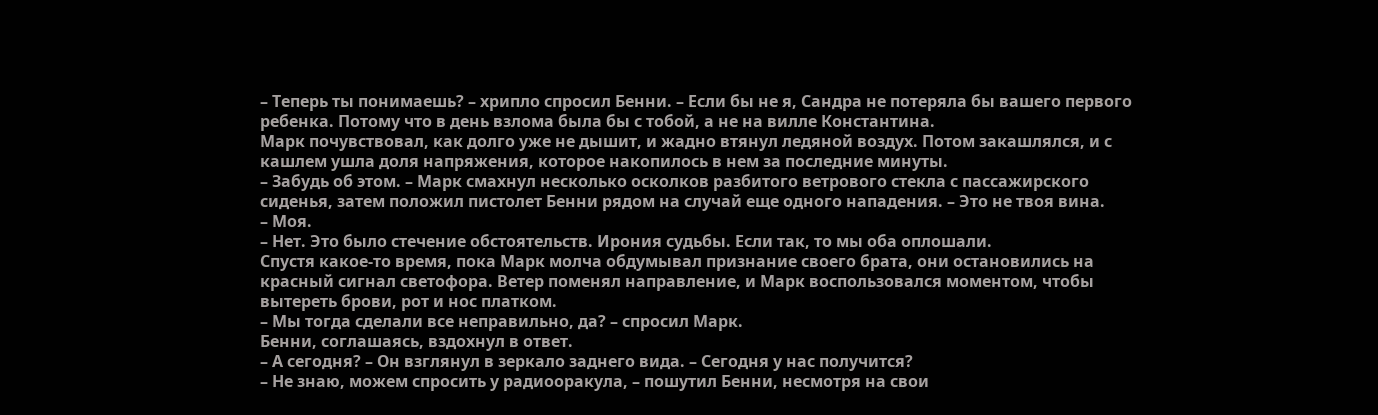– Теперь ты понимаешь? – хрипло спросил Бенни. – Если бы не я, Сандра не потеряла бы вашего первого ребенка. Потому что в день взлома была бы с тобой, а не на вилле Константина.
Марк почувствовал, как долго уже не дышит, и жадно втянул ледяной воздух. Потом закашлялся, и с кашлем ушла доля напряжения, которое накопилось в нем за последние минуты.
– Забудь об этом. – Марк смахнул несколько осколков разбитого ветрового стекла с пассажирского сиденья, затем положил пистолет Бенни рядом на случай еще одного нападения. – Это не твоя вина.
– Моя.
– Нет. Это было стечение обстоятельств. Ирония судьбы. Если так, то мы оба оплошали.
Спустя какое-то время, пока Марк молча обдумывал признание своего брата, они остановились на красный сигнал светофора. Ветер поменял направление, и Марк воспользовался моментом, чтобы вытереть брови, рот и нос платком.
– Мы тогда сделали все неправильно, да? – спросил Марк.
Бенни, соглашаясь, вздохнул в ответ.
– А сегодня? – Он взглянул в зеркало заднего вида. – Сегодня у нас получится?
– Не знаю, можем спросить у радиооракула, – пошутил Бенни, несмотря на свои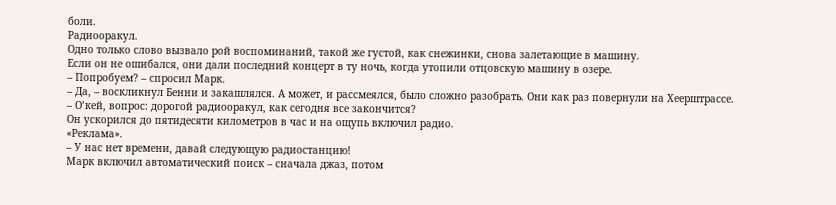боли.
Радиооракул.
Одно только слово вызвало рой воспоминаний, такой же густой, как снежинки, снова залетающие в машину.
Если он не ошибался, они дали последний концерт в ту ночь, когда утопили отцовскую машину в озере.
– Попробуем? – спросил Марк.
– Да, – воскликнул Бенни и закашлялся. А может, и рассмеялся, было сложно разобрать. Они как раз повернули на Хеерштрассе.
– О’кей, вопрос: дорогой радиооракул, как сегодня все закончится?
Он ускорился до пятидесяти километров в час и на ощупь включил радио.
«Реклама».
– У нас нет времени, давай следующую радиостанцию!
Марк включил автоматический поиск – сначала джаз, потом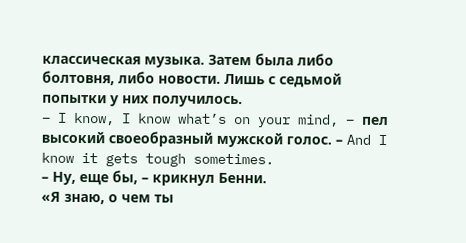классическая музыка. Затем была либо болтовня, либо новости. Лишь с седьмой попытки у них получилось.
– I know, I know what’s on your mind, – пел высокий своеобразный мужской голос. – And I know it gets tough sometimes.
– Ну, еще бы, – крикнул Бенни.
«Я знаю, о чем ты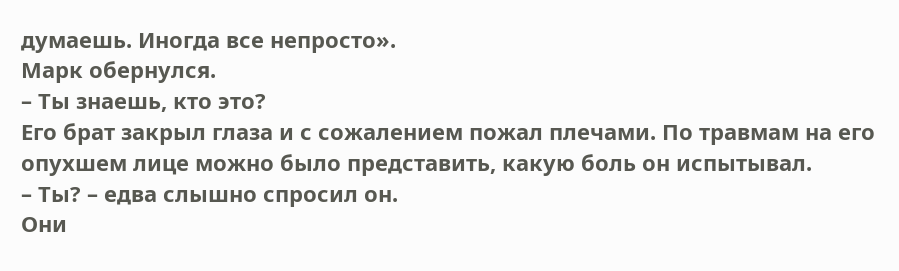думаешь. Иногда все непросто».
Марк обернулся.
– Ты знаешь, кто это?
Его брат закрыл глаза и с сожалением пожал плечами. По травмам на его опухшем лице можно было представить, какую боль он испытывал.
– Ты? – едва слышно спросил он.
Они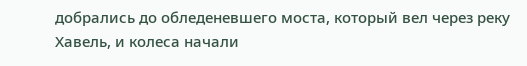добрались до обледеневшего моста, который вел через реку Хавель, и колеса начали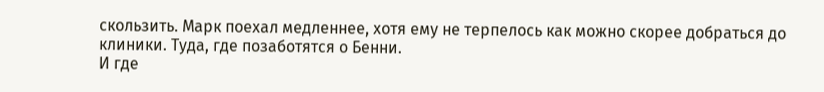скользить. Марк поехал медленнее, хотя ему не терпелось как можно скорее добраться до клиники. Туда, где позаботятся о Бенни.
И где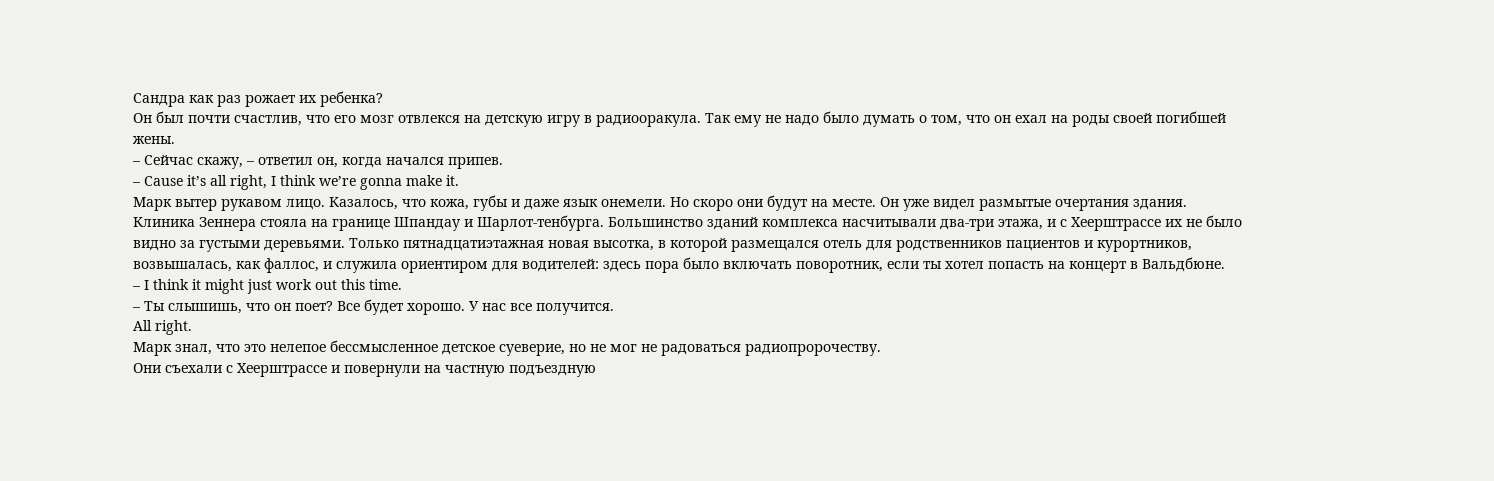Сандра как раз рожает их ребенка?
Он был почти счастлив, что его мозг отвлекся на детскую игру в радиооракула. Так ему не надо было думать о том, что он ехал на роды своей погибшей жены.
– Сейчас скажу, – ответил он, когда начался припев.
– Cause it’s all right, I think we’re gonna make it.
Марк вытер рукавом лицо. Казалось, что кожа, губы и даже язык онемели. Но скоро они будут на месте. Он уже видел размытые очертания здания.
Клиника Зеннера стояла на границе Шпандау и Шарлот-тенбурга. Большинство зданий комплекса насчитывали два-три этажа, и с Хеерштрассе их не было видно за густыми деревьями. Только пятнадцатиэтажная новая высотка, в которой размещался отель для родственников пациентов и курортников, возвышалась, как фаллос, и служила ориентиром для водителей: здесь пора было включать поворотник, если ты хотел попасть на концерт в Вальдбюне.
– I think it might just work out this time.
– Ты слышишь, что он поет? Все будет хорошо. У нас все получится.
All right.
Марк знал, что это нелепое бессмысленное детское суеверие, но не мог не радоваться радиопророчеству.
Они съехали с Хеерштрассе и повернули на частную подъездную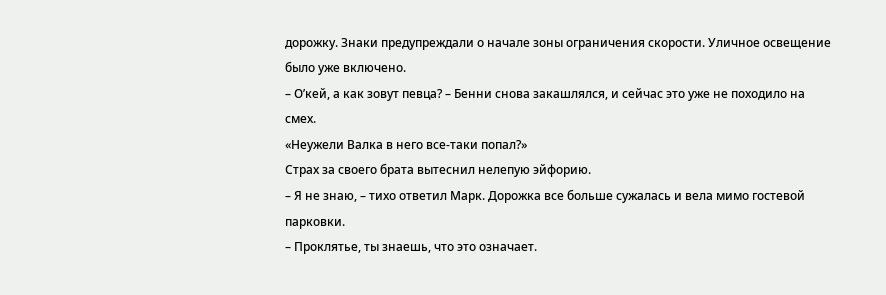дорожку. Знаки предупреждали о начале зоны ограничения скорости. Уличное освещение было уже включено.
– О’кей, а как зовут певца? – Бенни снова закашлялся, и сейчас это уже не походило на смех.
«Неужели Валка в него все-таки попал?»
Страх за своего брата вытеснил нелепую эйфорию.
– Я не знаю, – тихо ответил Марк. Дорожка все больше сужалась и вела мимо гостевой парковки.
– Проклятье, ты знаешь, что это означает.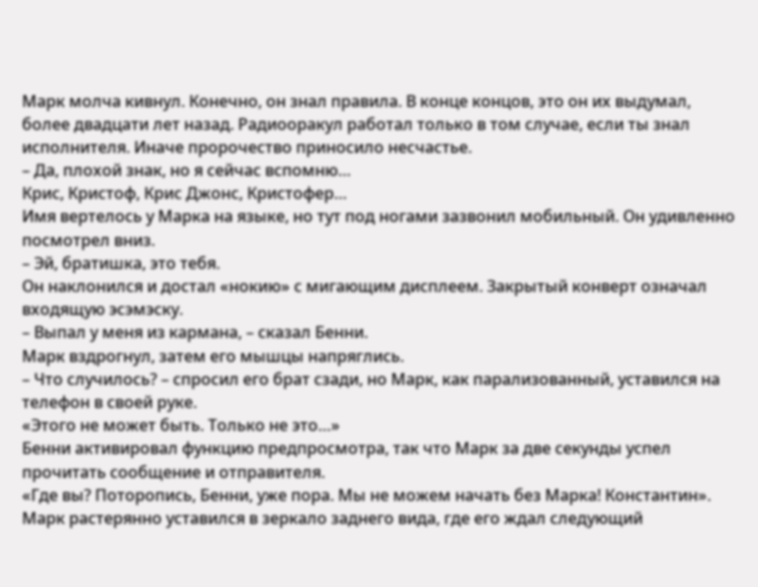Марк молча кивнул. Конечно, он знал правила. В конце концов, это он их выдумал, более двадцати лет назад. Радиооракул работал только в том случае, если ты знал исполнителя. Иначе пророчество приносило несчастье.
– Да, плохой знак, но я сейчас вспомню…
Крис, Кристоф, Крис Джонс, Кристофер…
Имя вертелось у Марка на языке, но тут под ногами зазвонил мобильный. Он удивленно посмотрел вниз.
– Эй, братишка, это тебя.
Он наклонился и достал «нокию» с мигающим дисплеем. Закрытый конверт означал входящую эсэмэску.
– Выпал у меня из кармана, – сказал Бенни.
Марк вздрогнул, затем его мышцы напряглись.
– Что случилось? – спросил его брат сзади, но Марк, как парализованный, уставился на телефон в своей руке.
«Этого не может быть. Только не это…»
Бенни активировал функцию предпросмотра, так что Марк за две секунды успел прочитать сообщение и отправителя.
«Где вы? Поторопись, Бенни, уже пора. Мы не можем начать без Марка! Константин».
Марк растерянно уставился в зеркало заднего вида, где его ждал следующий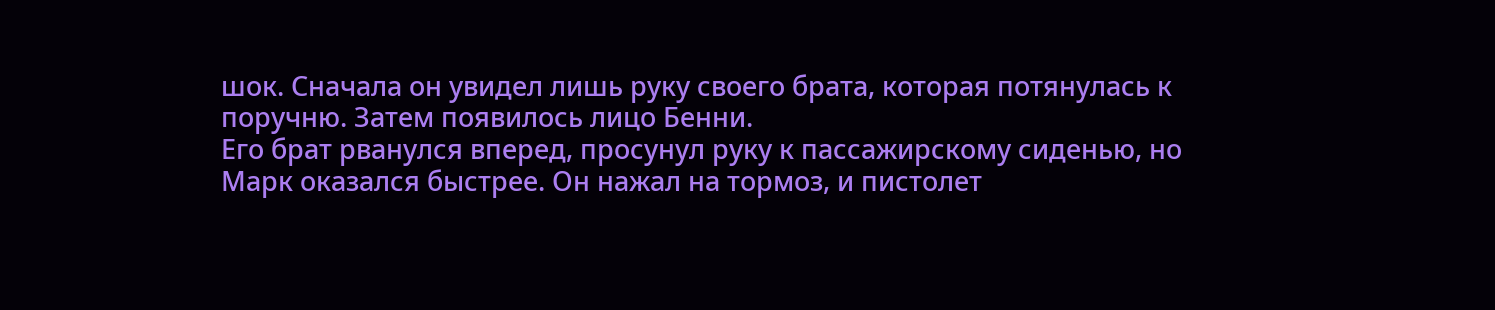шок. Сначала он увидел лишь руку своего брата, которая потянулась к поручню. Затем появилось лицо Бенни.
Его брат рванулся вперед, просунул руку к пассажирскому сиденью, но Марк оказался быстрее. Он нажал на тормоз, и пистолет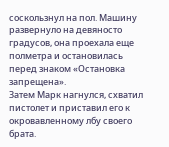соскользнул на пол. Машину развернуло на девяносто градусов, она проехала еще полметра и остановилась перед знаком «Остановка запрещена».
Затем Марк нагнулся, схватил пистолет и приставил его к окровавленному лбу своего брата.